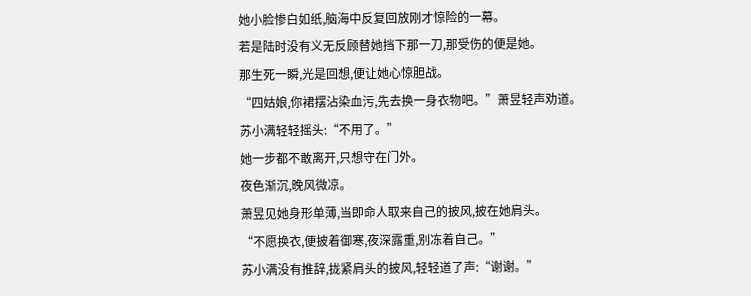她小脸惨白如纸,脑海中反复回放刚才惊险的一幕。
若是陆时没有义无反顾替她挡下那一刀,那受伤的便是她。
那生死一瞬,光是回想,便让她心惊胆战。
“四姑娘,你裙摆沾染血污,先去换一身衣物吧。”萧昱轻声劝道。
苏小满轻轻摇头:“不用了。”
她一步都不敢离开,只想守在门外。
夜色渐沉,晚风微凉。
萧昱见她身形单薄,当即命人取来自己的披风,披在她肩头。
“不愿换衣,便披着御寒,夜深露重,别冻着自己。”
苏小满没有推辞,拢紧肩头的披风,轻轻道了声:“谢谢。”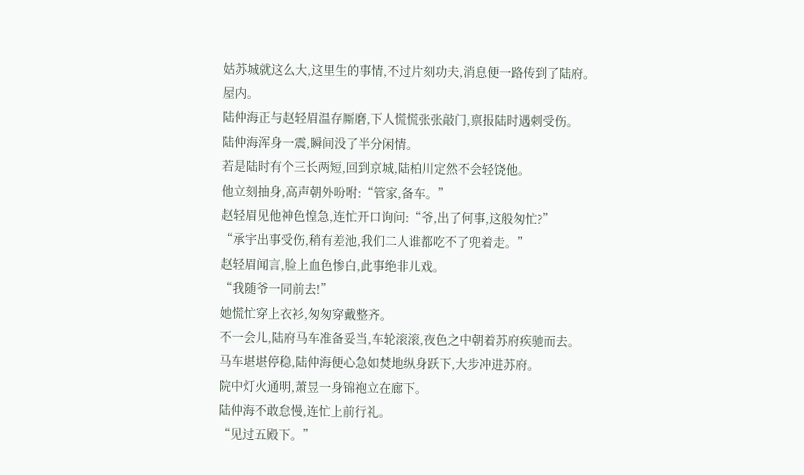姑苏城就这么大,这里生的事情,不过片刻功夫,消息便一路传到了陆府。
屋内。
陆仲海正与赵轻眉温存厮磨,下人慌慌张张敲门,禀报陆时遇刺受伤。
陆仲海浑身一震,瞬间没了半分闲情。
若是陆时有个三长两短,回到京城,陆柏川定然不会轻饶他。
他立刻抽身,高声朝外吩咐:“管家,备车。”
赵轻眉见他神色惶急,连忙开口询问:“爷,出了何事,这般匆忙?”
“承宇出事受伤,稍有差池,我们二人谁都吃不了兜着走。”
赵轻眉闻言,脸上血色惨白,此事绝非儿戏。
“我随爷一同前去!”
她慌忙穿上衣衫,匆匆穿戴整齐。
不一会儿,陆府马车准备妥当,车轮滚滚,夜色之中朝着苏府疾驰而去。
马车堪堪停稳,陆仲海便心急如焚地纵身跃下,大步冲进苏府。
院中灯火通明,萧昱一身锦袍立在廊下。
陆仲海不敢怠慢,连忙上前行礼。
“见过五殿下。”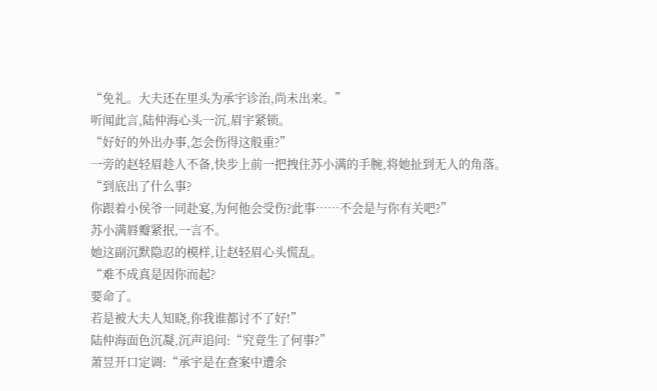“免礼。大夫还在里头为承宇诊治,尚未出来。”
听闻此言,陆仲海心头一沉,眉宇紧锁。
“好好的外出办事,怎会伤得这般重?”
一旁的赵轻眉趁人不备,快步上前一把拽住苏小满的手腕,将她扯到无人的角落。
“到底出了什么事?
你跟着小侯爷一同赴宴,为何他会受伤?此事……不会是与你有关吧?”
苏小满唇瓣紧抿,一言不。
她这副沉默隐忍的模样,让赵轻眉心头慌乱。
“难不成真是因你而起?
要命了。
若是被大夫人知晓,你我谁都讨不了好!”
陆仲海面色沉凝,沉声追问:“究竟生了何事?”
萧昱开口定调:“承宇是在查案中遭余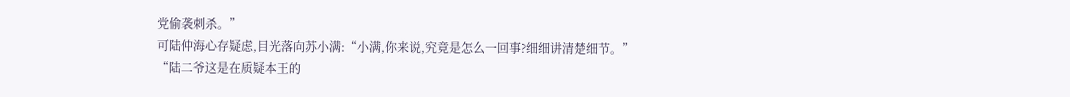党偷袭刺杀。”
可陆仲海心存疑虑,目光落向苏小满:“小满,你来说,究竟是怎么一回事?细细讲清楚细节。”
“陆二爷这是在质疑本王的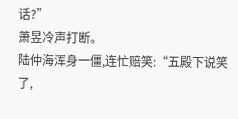话?”
萧昱冷声打断。
陆仲海浑身一僵,连忙赔笑:“五殿下说笑了,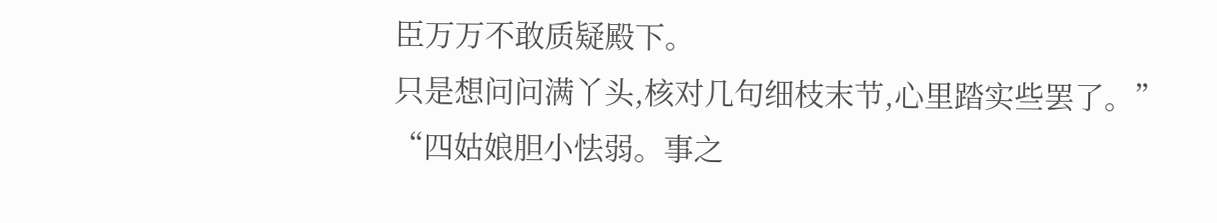臣万万不敢质疑殿下。
只是想问问满丫头,核对几句细枝末节,心里踏实些罢了。”
“四姑娘胆小怯弱。事之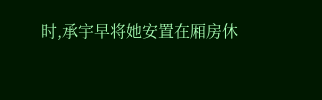时,承宇早将她安置在厢房休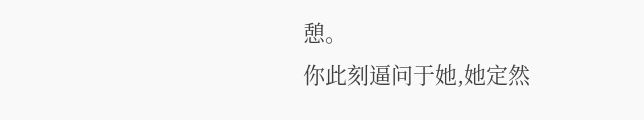憩。
你此刻逼问于她,她定然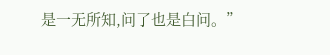是一无所知,问了也是白问。”